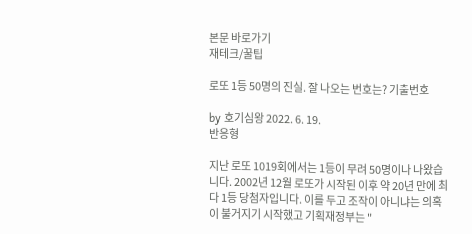본문 바로가기
재테크/꿀팁

로또 1등 50명의 진실. 잘 나오는 번호는? 기출번호

by 호기심왕 2022. 6. 19.
반응형

지난 로또 1019회에서는 1등이 무려 50명이나 나왔습니다. 2002년 12월 로또가 시작된 이후 약 20년 만에 최다 1등 당첨자입니다. 이를 두고 조작이 아니냐는 의혹이 불거지기 시작했고 기획재정부는 "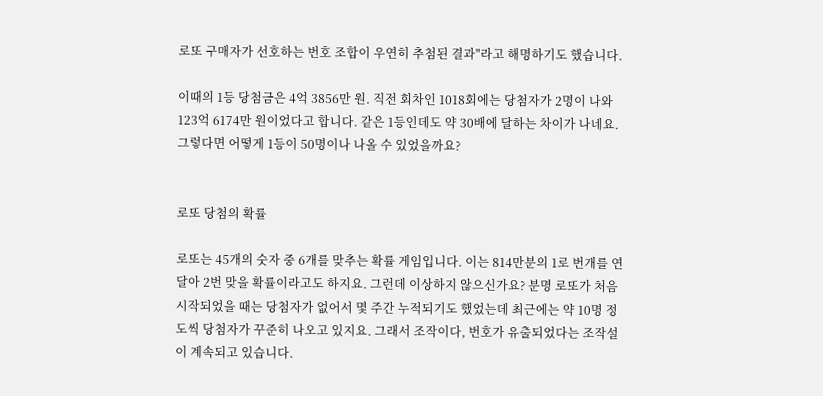로또 구매자가 선호하는 번호 조합이 우연히 추첨된 결과"라고 해명하기도 했습니다.

이때의 1등 당첨금은 4억 3856만 원. 직전 회차인 1018회에는 당첨자가 2명이 나와 123억 6174만 원이었다고 합니다. 같은 1등인데도 약 30배에 달하는 차이가 나네요. 그렇다면 어떻게 1등이 50명이나 나올 수 있었을까요?


로또 당첨의 확률

로또는 45개의 숫자 중 6개를 맞추는 확률 게임입니다. 이는 814만분의 1로 번개를 연달아 2번 맞을 확률이라고도 하지요. 그런데 이상하지 않으신가요? 분명 로또가 처음 시작되었을 때는 당첨자가 없어서 몇 주간 누적되기도 했었는데 최근에는 약 10명 정도씩 당첨자가 꾸준히 나오고 있지요. 그래서 조작이다, 번호가 유출되었다는 조작설이 계속되고 있습니다.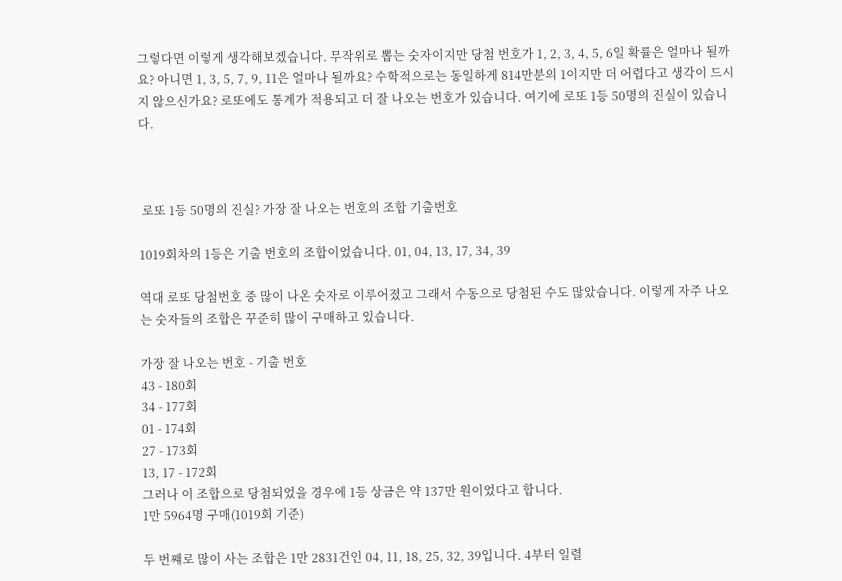그렇다면 이렇게 생각해보겠습니다. 무작위로 뽑는 숫자이지만 당첨 번호가 1, 2, 3, 4, 5, 6일 확률은 얼마나 될까요? 아니면 1, 3, 5, 7, 9, 11은 얼마나 될까요? 수학적으로는 동일하게 814만분의 1이지만 더 어렵다고 생각이 드시지 않으신가요? 로또에도 통계가 적용되고 더 잘 나오는 번호가 있습니다. 여기에 로또 1등 50명의 진실이 있습니다.



 로또 1등 50명의 진실? 가장 잘 나오는 번호의 조합 기출번호

1019회차의 1등은 기출 번호의 조합이었습니다. 01, 04, 13, 17, 34, 39

역대 로또 당첨번호 중 많이 나온 숫자로 이루어졌고 그래서 수동으로 당첨된 수도 많았습니다. 이렇게 자주 나오는 숫자들의 조합은 꾸준히 많이 구매하고 있습니다.

가장 잘 나오는 번호 - 기출 번호
43 - 180회
34 - 177회
01 - 174회
27 - 173회
13, 17 - 172회
그러나 이 조합으로 당첨되었을 경우에 1등 상금은 약 137만 원이었다고 합니다.
1만 5964명 구매(1019회 기준)

두 번쨰로 많이 사는 조합은 1만 2831건인 04, 11, 18, 25, 32, 39입니다. 4부터 일렬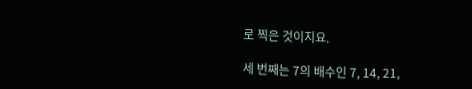로 찍은 것이지요.

세 번째는 7의 배수인 7, 14, 21,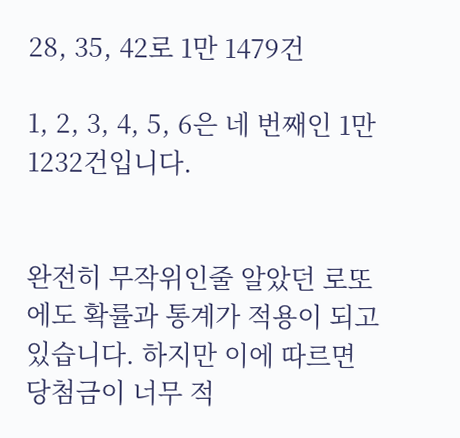28, 35, 42로 1만 1479건

1, 2, 3, 4, 5, 6은 네 번째인 1만 1232건입니다.


완전히 무작위인줄 알았던 로또에도 확률과 통계가 적용이 되고 있습니다. 하지만 이에 따르면 당첨금이 너무 적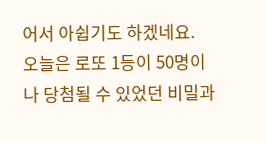어서 아쉽기도 하겠네요. 오늘은 로또 1등이 50명이나 당첨될 수 있었던 비밀과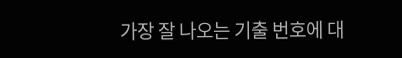가장 잘 나오는 기출 번호에 대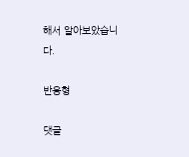해서 알아보았습니다.

반응형

댓글